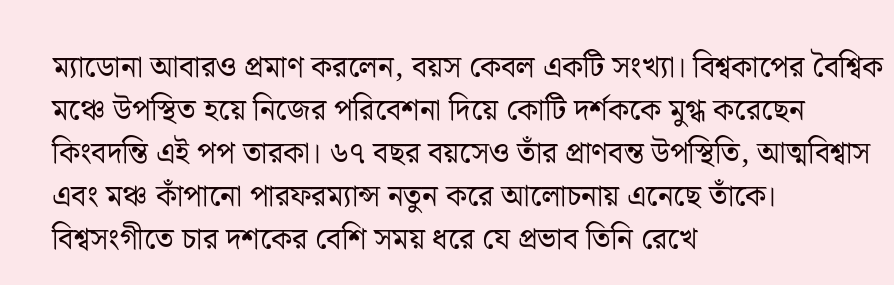ম্যাডোনা আবারও প্রমাণ করলেন, বয়স কেবল একটি সংখ্যা। বিশ্বকাপের বৈশ্বিক মঞ্চে উপস্থিত হয়ে নিজের পরিবেশনা দিয়ে কোটি দর্শককে মুগ্ধ করেছেন কিংবদন্তি এই পপ তারকা। ৬৭ বছর বয়সেও তাঁর প্রাণবন্ত উপস্থিতি, আত্মবিশ্বাস এবং মঞ্চ কাঁপানো পারফরম্যান্স নতুন করে আলোচনায় এনেছে তাঁকে। বিশ্বসংগীতে চার দশকের বেশি সময় ধরে যে প্রভাব তিনি রেখে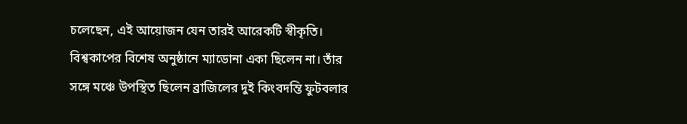চলেছেন, এই আয়োজন যেন তারই আরেকটি স্বীকৃতি।
বিশ্বকাপের বিশেষ অনুষ্ঠানে ম্যাডোনা একা ছিলেন না। তাঁর সঙ্গে মঞ্চে উপস্থিত ছিলেন ব্রাজিলের দুই কিংবদন্তি ফুটবলার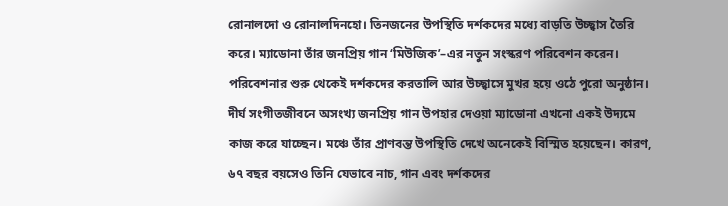রোনালদো ও রোনালদিনহো। তিনজনের উপস্থিতি দর্শকদের মধ্যে বাড়তি উচ্ছ্বাস তৈরি করে। ম্যাডোনা তাঁর জনপ্রিয় গান ‘মিউজিক’–এর নতুন সংস্করণ পরিবেশন করেন। পরিবেশনার শুরু থেকেই দর্শকদের করতালি আর উচ্ছ্বাসে মুখর হয়ে ওঠে পুরো অনুষ্ঠান।
দীর্ঘ সংগীতজীবনে অসংখ্য জনপ্রিয় গান উপহার দেওয়া ম্যাডোনা এখনো একই উদ্যমে কাজ করে যাচ্ছেন। মঞ্চে তাঁর প্রাণবন্ত উপস্থিতি দেখে অনেকেই বিস্মিত হয়েছেন। কারণ, ৬৭ বছর বয়সেও তিনি যেভাবে নাচ, গান এবং দর্শকদের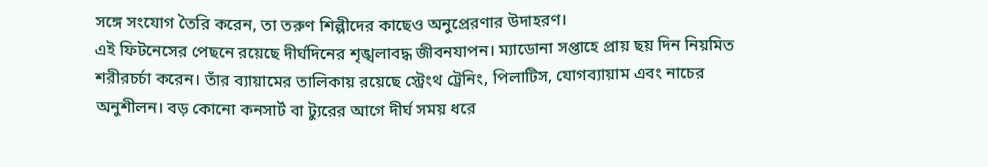সঙ্গে সংযোগ তৈরি করেন, তা তরুণ শিল্পীদের কাছেও অনুপ্রেরণার উদাহরণ।
এই ফিটনেসের পেছনে রয়েছে দীর্ঘদিনের শৃঙ্খলাবদ্ধ জীবনযাপন। ম্যাডোনা সপ্তাহে প্রায় ছয় দিন নিয়মিত শরীরচর্চা করেন। তাঁর ব্যায়ামের তালিকায় রয়েছে স্ট্রেংথ ট্রেনিং, পিলাটিস, যোগব্যায়াম এবং নাচের অনুশীলন। বড় কোনো কনসার্ট বা ট্যুরের আগে দীর্ঘ সময় ধরে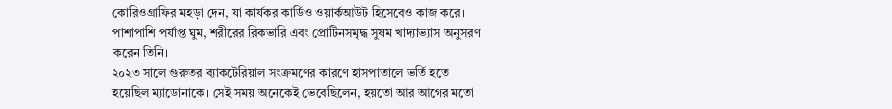কোরিওগ্রাফির মহড়া দেন, যা কার্যকর কার্ডিও ওয়ার্কআউট হিসেবেও কাজ করে। পাশাপাশি পর্যাপ্ত ঘুম, শরীরের রিকভারি এবং প্রোটিনসমৃদ্ধ সুষম খাদ্যাভ্যাস অনুসরণ করেন তিনি।
২০২৩ সালে গুরুতর ব্যাকটেরিয়াল সংক্রমণের কারণে হাসপাতালে ভর্তি হতে হয়েছিল ম্যাডোনাকে। সেই সময় অনেকেই ভেবেছিলেন, হয়তো আর আগের মতো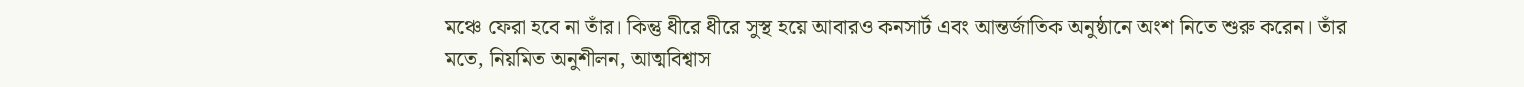মঞ্চে ফেরা হবে না তাঁর। কিন্তু ধীরে ধীরে সুস্থ হয়ে আবারও কনসার্ট এবং আন্তর্জাতিক অনুষ্ঠানে অংশ নিতে শুরু করেন। তাঁর মতে, নিয়মিত অনুশীলন, আত্মবিশ্বাস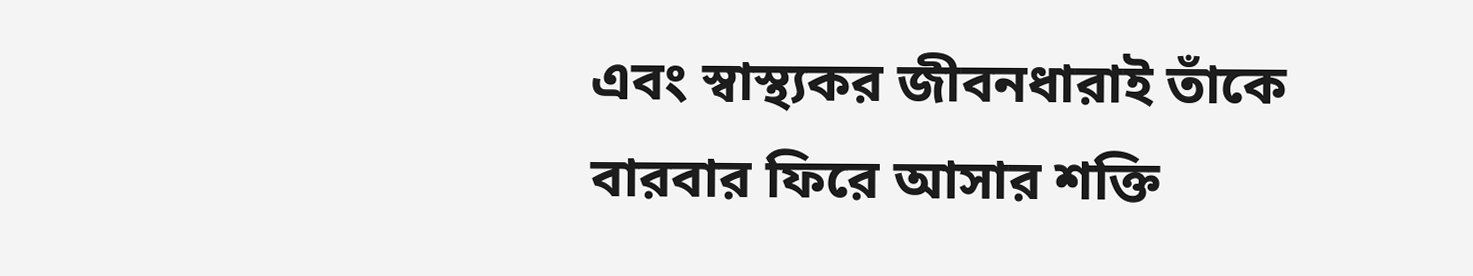এবং স্বাস্থ্যকর জীবনধারাই তাঁকে বারবার ফিরে আসার শক্তি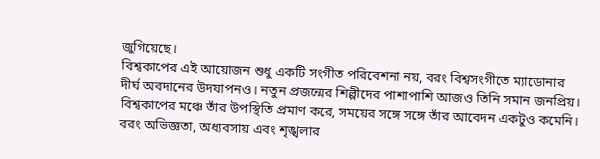জুগিয়েছে।
বিশ্বকাপের এই আয়োজন শুধু একটি সংগীত পরিবেশনা নয়, বরং বিশ্বসংগীতে ম্যাডোনার দীর্ঘ অবদানের উদযাপনও। নতুন প্রজন্মের শিল্পীদের পাশাপাশি আজও তিনি সমান জনপ্রিয়। বিশ্বকাপের মঞ্চে তাঁর উপস্থিতি প্রমাণ করে, সময়ের সঙ্গে সঙ্গে তাঁর আবেদন একটুও কমেনি। বরং অভিজ্ঞতা, অধ্যবসায় এবং শৃঙ্খলার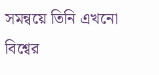সমন্বয়ে তিনি এখনো বিশ্বের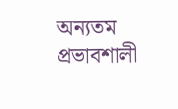অন্যতম প্রভাবশালী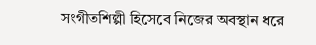সংগীতশিল্পী হিসেবে নিজের অবস্থান ধরে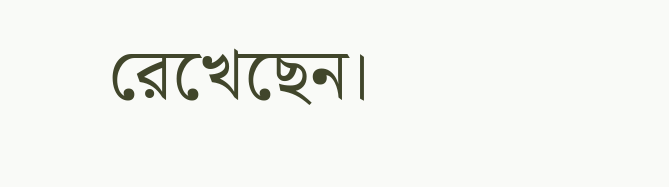রেখেছেন।